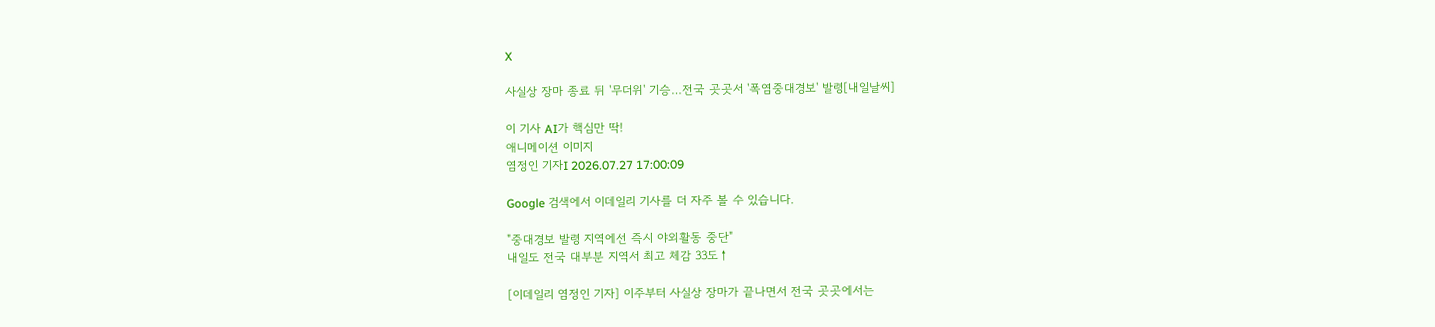X

사실상 장마 종료 뒤 '무더위' 기승…전국 곳곳서 '폭염중대경보' 발령[내일날씨]

이 기사 AI가 핵심만 딱!
애니메이션 이미지
염정인 기자I 2026.07.27 17:00:09

Google 검색에서 이데일리 기사를 더 자주 볼 수 있습니다.

"중대경보 발령 지역에선 즉시 야외활동 중단"
내일도 전국 대부분 지역서 최고 체감 33도↑

[이데일리 염정인 기자] 이주부터 사실상 장마가 끝나면서 전국 곳곳에서는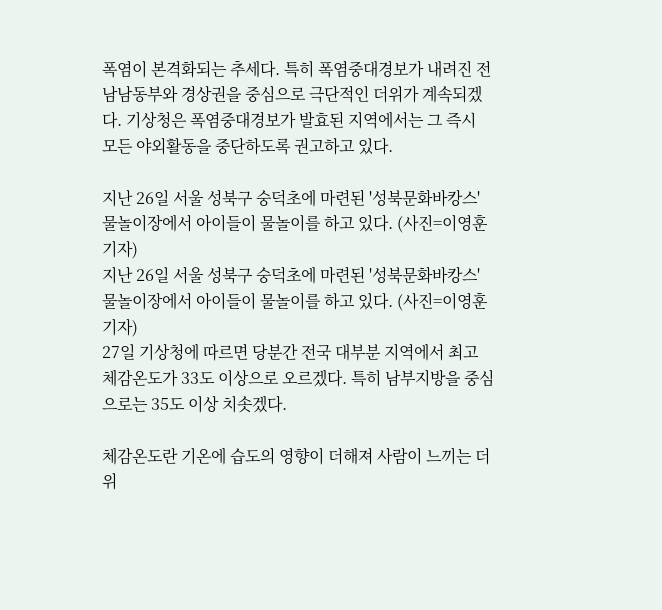폭염이 본격화되는 추세다. 특히 폭염중대경보가 내려진 전남남동부와 경상권을 중심으로 극단적인 더위가 계속되겠다. 기상청은 폭염중대경보가 발효된 지역에서는 그 즉시 모든 야외활동을 중단하도록 권고하고 있다.

지난 26일 서울 성북구 숭덕초에 마련된 '성북문화바캉스' 물놀이장에서 아이들이 물놀이를 하고 있다. (사진=이영훈 기자)
지난 26일 서울 성북구 숭덕초에 마련된 '성북문화바캉스' 물놀이장에서 아이들이 물놀이를 하고 있다. (사진=이영훈 기자)
27일 기상청에 따르면 당분간 전국 대부분 지역에서 최고 체감온도가 33도 이상으로 오르겠다. 특히 남부지방을 중심으로는 35도 이상 치솟겠다.

체감온도란 기온에 습도의 영향이 더해져 사람이 느끼는 더위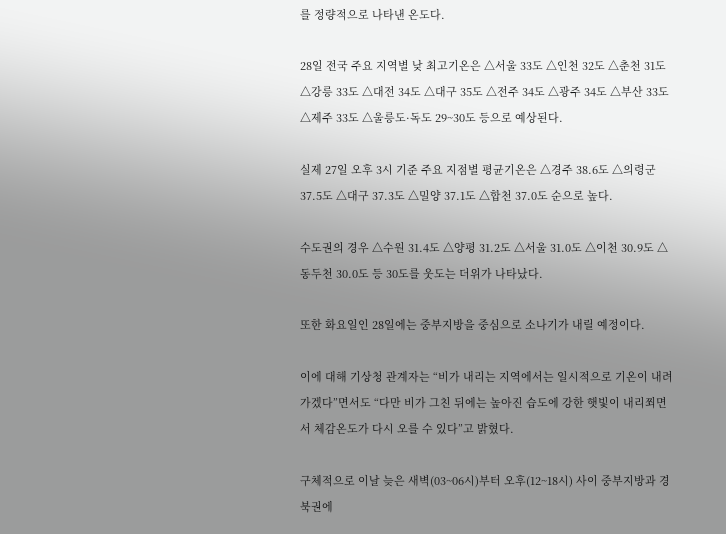를 정량적으로 나타낸 온도다.

28일 전국 주요 지역별 낮 최고기온은 △서울 33도 △인천 32도 △춘천 31도 △강릉 33도 △대전 34도 △대구 35도 △전주 34도 △광주 34도 △부산 33도 △제주 33도 △울릉도·독도 29~30도 등으로 예상된다.

실제 27일 오후 3시 기준 주요 지점별 평균기온은 △경주 38.6도 △의령군 37.5도 △대구 37.3도 △밀양 37.1도 △합천 37.0도 순으로 높다.

수도권의 경우 △수원 31.4도 △양평 31.2도 △서울 31.0도 △이천 30.9도 △동두천 30.0도 등 30도를 웃도는 더위가 나타났다.

또한 화요일인 28일에는 중부지방을 중심으로 소나기가 내릴 예정이다.

이에 대해 기상청 관계자는 “비가 내리는 지역에서는 일시적으로 기온이 내려가겠다”면서도 “다만 비가 그친 뒤에는 높아진 습도에 강한 햇빛이 내리쬐면서 체감온도가 다시 오를 수 있다”고 밝혔다.

구체적으로 이날 늦은 새벽(03~06시)부터 오후(12~18시) 사이 중부지방과 경북권에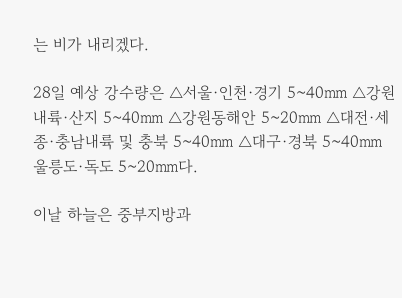는 비가 내리겠다.

28일 예상 강수량은 △서울·인천·경기 5~40㎜ △강원내륙·산지 5~40㎜ △강원동해안 5~20㎜ △대전·세종·충남내륙 및 충북 5~40㎜ △대구·경북 5~40㎜ 울릉도·독도 5~20㎜다.

이날 하늘은 중부지방과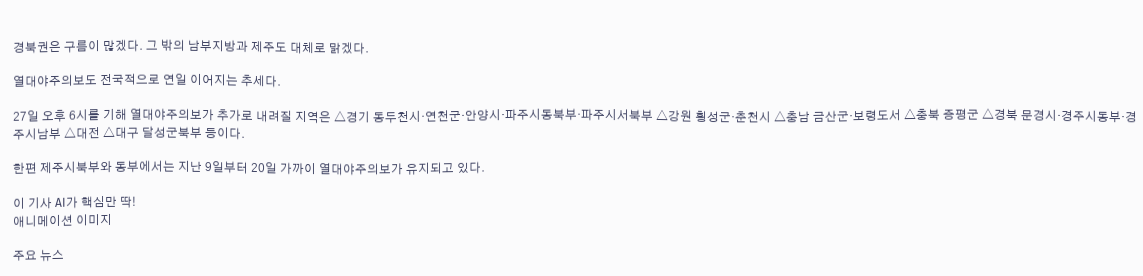경북권은 구름이 많겠다. 그 밖의 남부지방과 제주도 대체로 맑겠다.

열대야주의보도 전국적으로 연일 이어지는 추세다.

27일 오후 6시를 기해 열대야주의보가 추가로 내려질 지역은 △경기 동두천시·연천군·안양시·파주시동북부·파주시서북부 △강원 횡성군·춘천시 △충남 금산군·보령도서 △충북 증평군 △경북 문경시·경주시동부·경주시남부 △대전 △대구 달성군북부 등이다.

한편 제주시북부와 동부에서는 지난 9일부터 20일 가까이 열대야주의보가 유지되고 있다.

이 기사 AI가 핵심만 딱!
애니메이션 이미지

주요 뉴스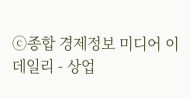ⓒ종합 경제정보 미디어 이데일리 - 상업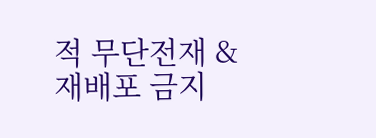적 무단전재 & 재배포 금지